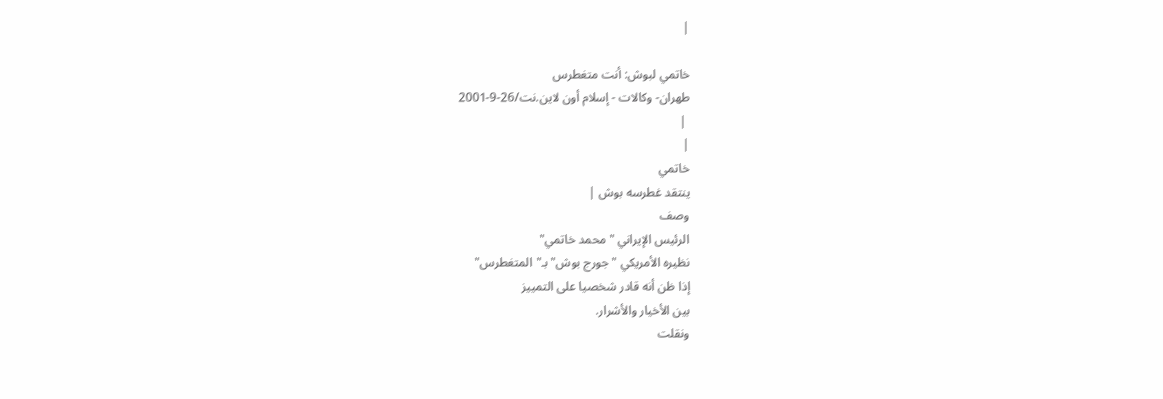|

خاتمي لبوش: أنت متغطرس
طهران- وكالات - إسلام أون لاين.نت/26-9-2001
 |
|
خاتمي
ينتقد غطرسه بوش |
وصف
الرئيس الإيراني "محمد خاتمي"
نظيره الأمريكي "جورج بوش" بـ"المتغطرس"
إذا ظن أنه قادر شخصيا على التمييز
بين الأخيار والأشرار.
ونقلت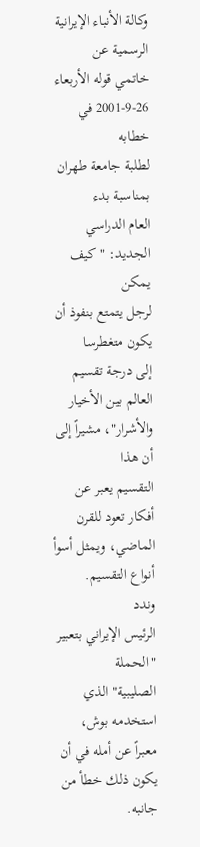وكالة الأنباء الإيرانية الرسمية عن
خاتمي قوله الأربعاء 26-9-2001 في خطابه
لطلبة جامعة طهران بمناسبة بدء
العام الدراسي الجديد: " كيف يمكن
لرجل يتمتع بنفوذ أن يكون متغطرسا
إلى درجة تقسيم العالم بين الأخيار
والأشرار"، مشيراً إلى أن هذا
التقسيم يعبر عن أفكار تعود للقرن
الماضي، ويمثل أسوأ أنواع التقسيم.
وندد
الرئيس الإيراني بتعبير "الحملة
الصليبية" الذي استخدمه بوش،
معبراً عن أمله في أن يكون ذلك خطأ من
جانبه.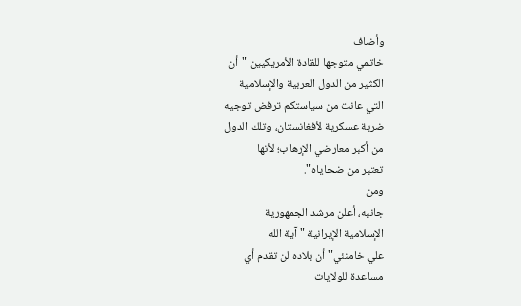وأضاف
خاتمي متوجها للقادة الأمريكيين "أن
الكثير من الدول العربية والإسلامية
التي عانت من سياستكم ترفض توجيه
ضربة عسكرية لأفغانستان، وتلك الدول
من أكبر معارضي الإرهاب؛ لأنها
تعتبر من ضحاياه".
ومن
جانبه، أعلن مرشد الجمهورية
الإسلامية الإيرانية "آية الله
علي خامنئي" أن بلاده لن تقدم أي
مساعدة للولايات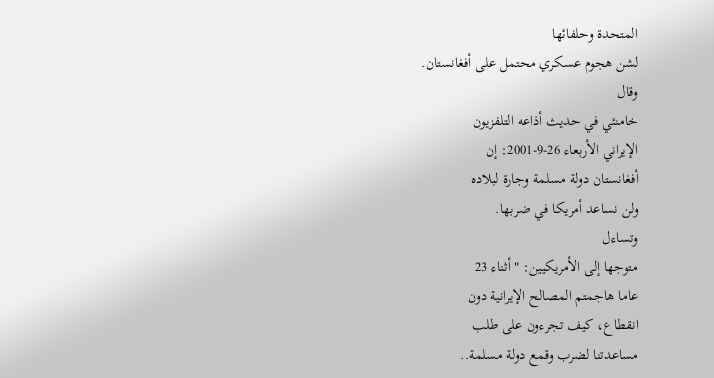المتحدة وحلفائها
لشن هجوم عسكري محتمل على أفغانستان.
وقال
خامنئي في حديث أذاعه التلفزيون
الإيراني الأربعاء 26-9-2001: إن
أفغانستان دولة مسلمة وجارة لبلاده
ولن نساعد أمريكا في ضربها.
وتساءل
متوجها إلى الأمريكيين: "أثناء 23
عاما هاجمتم المصالح الإيرانية دون
انقطاع، كيف تجرءون على طلب
مساعدتنا لضرب وقمع دولة مسلمة..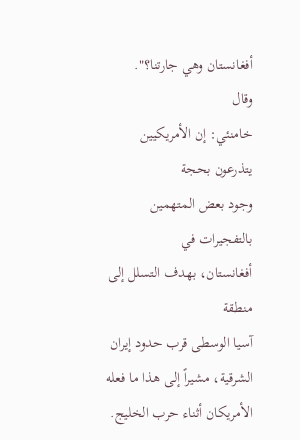أفغانستان وهي جارتنا؟".
وقال
خامنئي: إن الأمريكيين يتذرعون بحجة
وجود بعض المتهمين بالتفجيرات في
أفغانستان، بهدف التسلل إلى منطقة
آسيا الوسطى قرب حدود إيران
الشرقية، مشيراً إلى هذا ما فعله
الأمريكان أثناء حرب الخليج.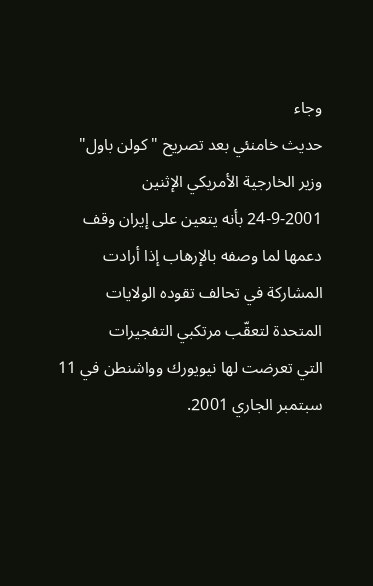وجاء
حديث خامنئي بعد تصريح "كولن باول"
وزير الخارجية الأمريكي الإثنين
24-9-2001 بأنه يتعين على إيران وقف
دعمها لما وصفه بالإرهاب إذا أرادت
المشاركة في تحالف تقوده الولايات
المتحدة لتعقّب مرتكبي التفجيرات
التي تعرضت لها نيويورك وواشنطن في 11
سبتمبر الجاري 2001.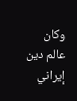وكان
عالم دين إيراني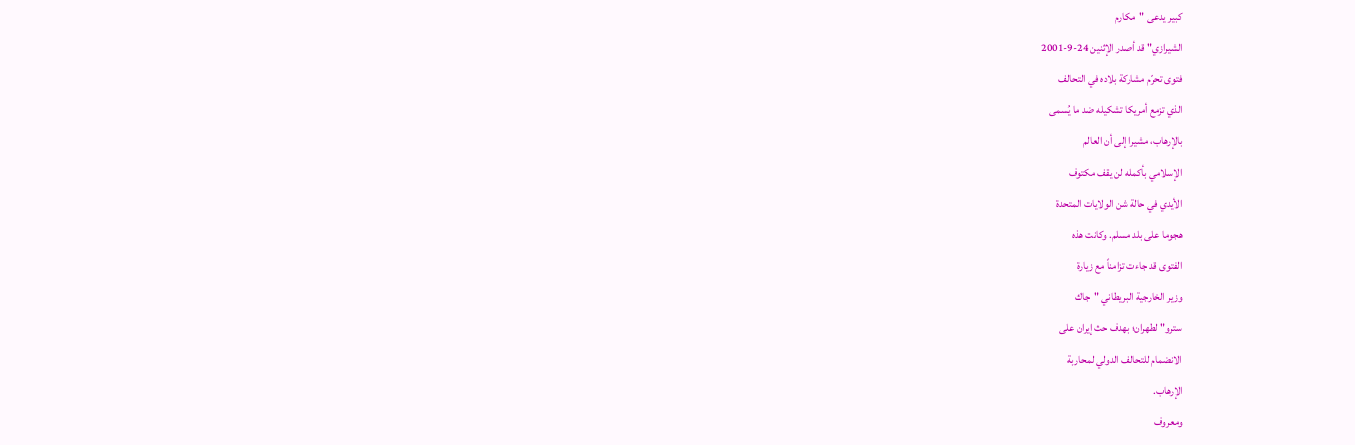كبير يدعى "مكارم
الشيرازي" قد أصدر الإثنين 24-9-2001
فتوى تحرّم مشاركة بلاده في التحالف
الذي تزمع أمريكا تشكيله ضد ما يُسمى
بالإرهاب، مشيرا إلى أن العالم
الإسلامي بأكمله لن يقف مكتوف
الأيدي في حالة شن الولايات المتحدة
هجوما على بلد مسلم. وكانت هذه
الفتوى قد جاءت تزامناً مع زيارة
وزير الخارجية البريطاني "جاك
سترو" لطهران؛ بهدف حث إيران على
الانضمام للتحالف الدولي لمحاربة
الإرهاب.
ومعروف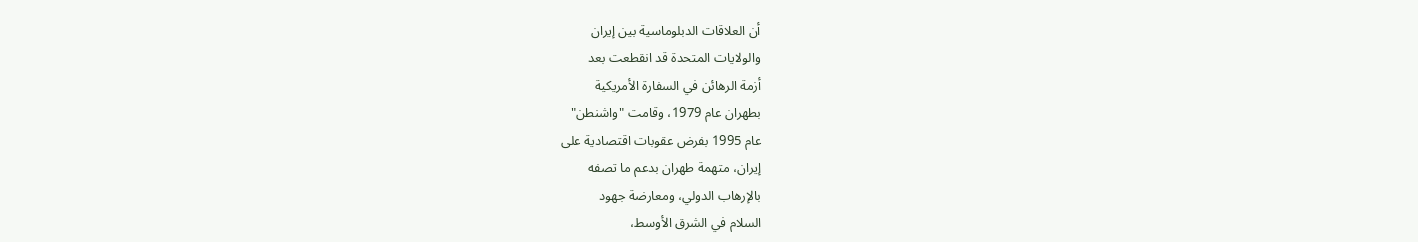أن العلاقات الدبلوماسية بين إيران
والولايات المتحدة قد انقطعت بعد
أزمة الرهائن في السفارة الأمريكية
بطهران عام 1979، وقامت "واشنطن"
عام 1995 بفرض عقوبات اقتصادية على
إيران، متهمة طهران بدعم ما تصفه
بالإرهاب الدولي، ومعارضة جهود
السلام في الشرق الأوسط،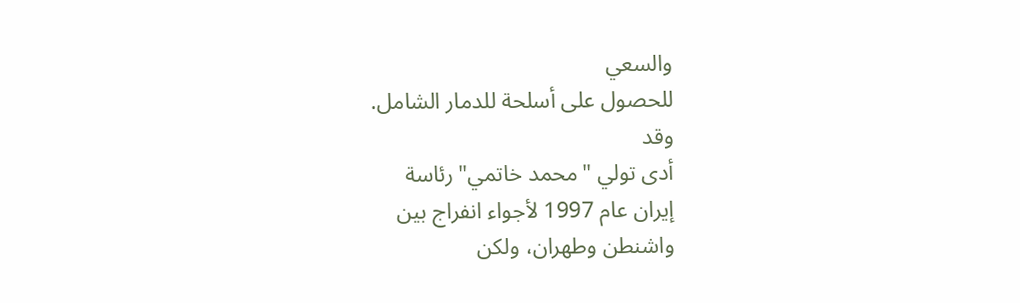والسعي
للحصول على أسلحة للدمار الشامل.
وقد
أدى تولي "محمد خاتمي" رئاسة
إيران عام 1997 لأجواء انفراج بين
واشنطن وطهران، ولكن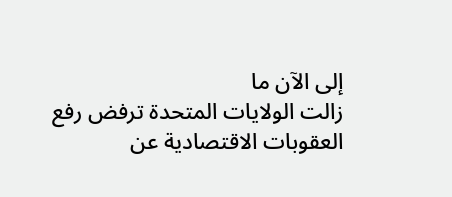إلى الآن ما
زالت الولايات المتحدة ترفض رفع
العقوبات الاقتصادية عن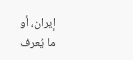إيران، أو
ما يُعرف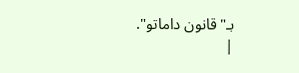بـ"قانون داماتو".
|